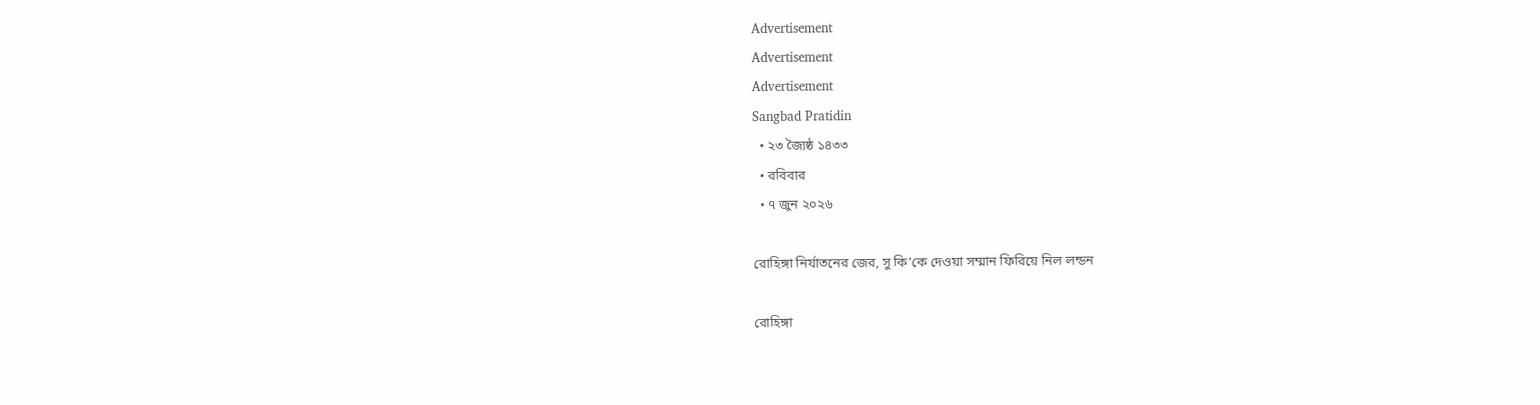Advertisement
Advertisement
Advertisement
Sangbad Pratidin
  • ২৩ জ্যৈষ্ঠ ১৪৩৩
  • রবিবার
  • ৭ জুন ২০২৬

রোহিঙ্গা নির্যাতনের জের, সু কি’কে দেওয়া সম্মান ফিরিয়ে নিল লন্ডন

রোহিঙ্গা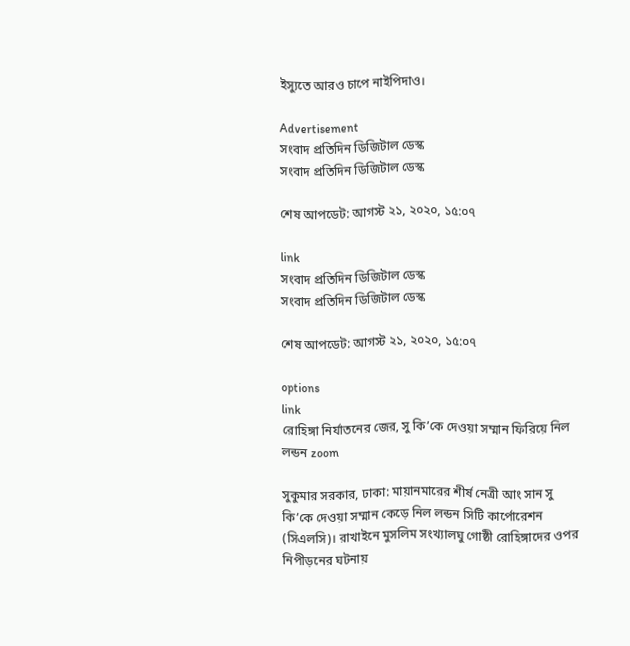ইস্যুতে আরও চাপে নাইপিদাও।

Advertisement
সংবাদ প্রতিদিন ডিজিটাল ডেস্ক
সংবাদ প্রতিদিন ডিজিটাল ডেস্ক

শেষ আপডেট: আগস্ট ২১, ২০২০, ১৫:০৭

link
সংবাদ প্রতিদিন ডিজিটাল ডেস্ক
সংবাদ প্রতিদিন ডিজিটাল ডেস্ক

শেষ আপডেট: আগস্ট ২১, ২০২০, ১৫:০৭

options
link
রোহিঙ্গা নির্যাতনের জের, সু কি’কে দেওয়া সম্মান ফিরিয়ে নিল লন্ডন zoom

সুকুমার সরকার, ঢাকা: মায়ানমারের শীর্ষ নেত্রী আং সান সু কি’কে দেওয়া সম্মান কেড়ে নিল লন্ডন সিটি কার্পোরেশন (সিএলসি)। রাখাইনে মুসলিম সংখ্যালঘু গোষ্ঠী রোহিঙ্গাদের ওপর নিপীড়নের ঘটনায়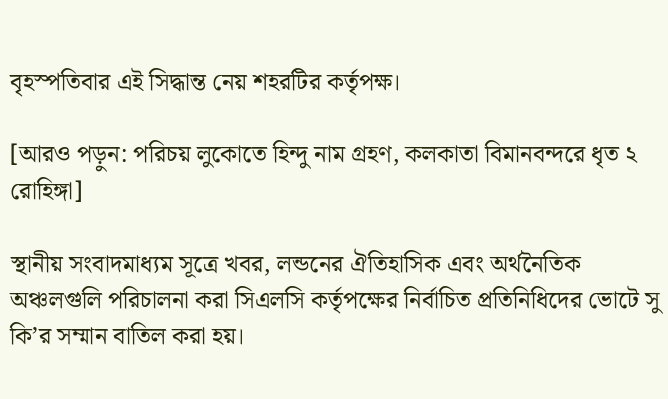বৃহস্পতিবার এই সিদ্ধান্ত নেয় শহরটির কর্তৃপক্ষ।

[আরও পড়ুন: পরিচয় লুকোতে হিন্দু নাম গ্রহণ, কলকাতা বিমানবন্দরে ধৃত ২ রোহিঙ্গা]

স্থানীয় সংবাদমাধ্যম সূত্রে খবর, লন্ডনের ঐতিহাসিক এবং অর্থনৈতিক অঞ্চলগুলি পরিচালনা করা সিএলসি কর্তৃপক্ষের নির্বাচিত প্রতিনিধিদের ভোটে সু কি’র সম্মান বাতিল করা হয়।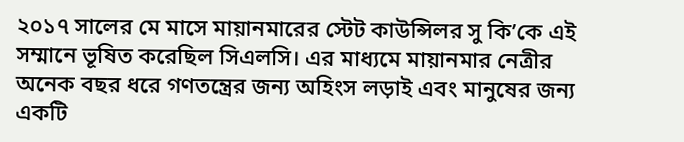২০১৭ সালের মে মাসে মায়ানমারের স্টেট কাউন্সিলর সু কি’কে এই সম্মানে ভূষিত করেছিল সিএলসি। এর মাধ্যমে মায়ানমার নেত্রীর অনেক বছর ধরে গণতন্ত্রের জন্য অহিংস লড়াই এবং মানুষের জন্য একটি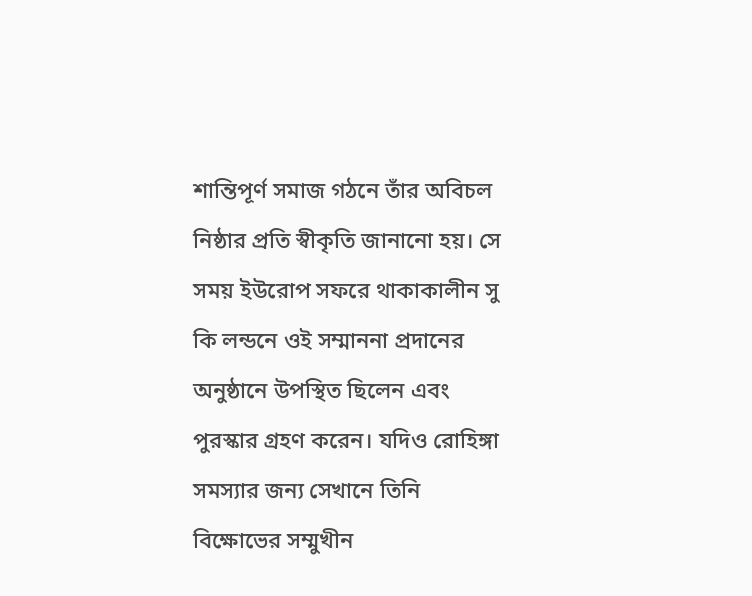শান্তিপূর্ণ সমাজ গঠনে তাঁর অবিচল নিষ্ঠার প্রতি স্বীকৃতি জানানো হয়। সে সময় ইউরোপ সফরে থাকাকালীন সু কি লন্ডনে ওই সম্মাননা প্রদানের অনুষ্ঠানে উপস্থিত ছিলেন এবং পুরস্কার গ্রহণ করেন। যদিও রোহিঙ্গা সমস্যার জন্য সেখানে তিনি বিক্ষোভের সম্মুখীন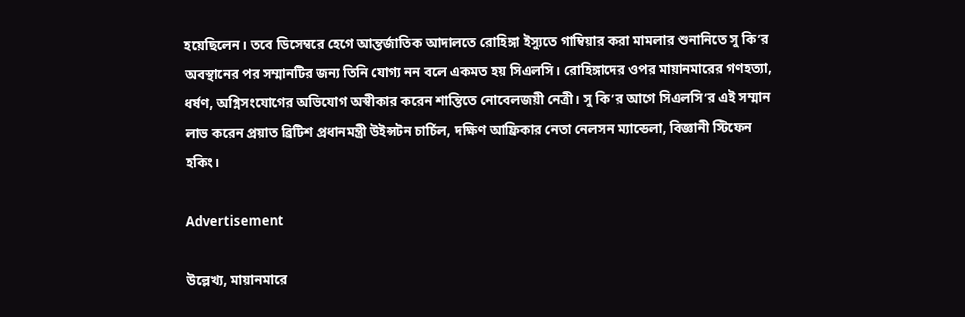হয়েছিলেন। তবে ডিসেম্বরে হেগে আন্তর্জাতিক আদালতে রোহিঙ্গা ইস্যুতে গাম্বিয়ার করা মামলার শুনানিতে সু কি’র অবস্থানের পর সম্মানটির জন্য তিনি যোগ্য নন বলে একমত হয় সিএলসি। রোহিঙ্গাদের ওপর মায়ানমারের গণহত্যা, ধর্ষণ, অগ্নিসংযোগের অভিযোগ অস্বীকার করেন শান্তিতে নোবেলজয়ী নেত্রী। সু কি’র আগে সিএলসি’র এই সম্মান লাভ করেন প্রয়াত ব্রিটিশ প্রধানমন্ত্রী উইন্সটন চার্চিল, দক্ষিণ আফ্রিকার নেতা নেলসন ম্যান্ডেলা, বিজ্ঞানী স্টিফেন হকিং।

Advertisement

উল্লেখ্য, মায়ানমারে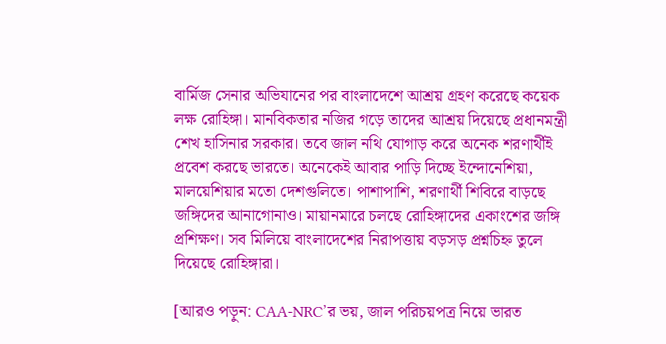বার্মিজ সেনার অভিযানের পর বাংলাদেশে আশ্রয় গ্রহণ করেছে কয়েক লক্ষ রোহিঙ্গা। মানবিকতার নজির গড়ে তাদের আশ্রয় দিয়েছে প্রধানমন্ত্রী শেখ হাসিনার সরকার। তবে জাল নথি যোগাড় করে অনেক শরণার্থীই প্রবেশ করছে ভারতে। অনেকেই আবার পাড়ি দিচ্ছে ইন্দোনেশিয়া, মালয়েশিয়ার মতো দেশগুলিতে। পাশাপাশি, শরণার্থী শিবিরে বাড়ছে জঙ্গিদের আনাগোনাও। মায়ানমারে চলছে রোহিঙ্গাদের একাংশের জঙ্গি প্রশিক্ষণ। সব মিলিয়ে বাংলাদেশের নিরাপত্তায় বড়সড় প্রশ্নচিহ্ন তুলে দিয়েছে রোহিঙ্গারা।

[আরও পড়ুন: CAA-NRC’র ভয়, জাল পরিচয়পত্র নিয়ে ভারত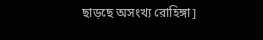ছাড়ছে অসংখ্য রোহিঙ্গা]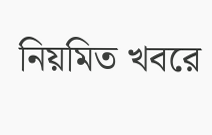নিয়মিত খবরে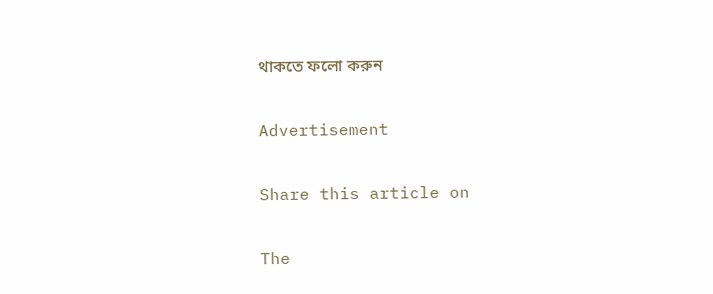থাকতে ফলো করুন

Advertisement

Share this article on

The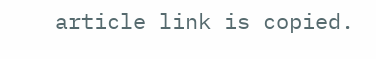article link is copied.